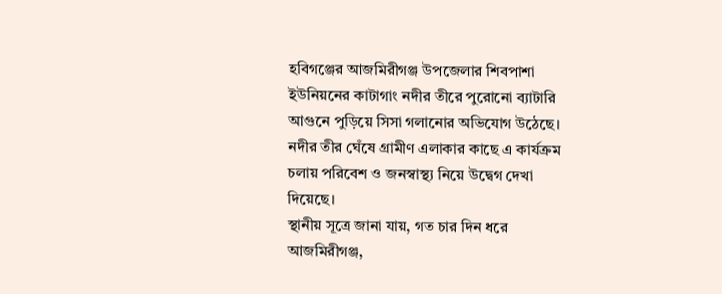হবিগঞ্জের আজমিরীগঞ্জ উপজেলার শিবপাশা ইউনিয়নের কাটাগাং নদীর তীরে পুরোনো ব্যাটারি আগুনে পুড়িয়ে সিসা গলানোর অভিযোগ উঠেছে। নদীর তীর ঘেঁষে গ্রামীণ এলাকার কাছে এ কার্যক্রম চলায় পরিবেশ ও জনস্বাস্থ্য নিয়ে উদ্বেগ দেখা দিয়েছে।
স্থানীয় সূত্রে জানা যায়, গত চার দিন ধরে আজমিরীগঞ্জ,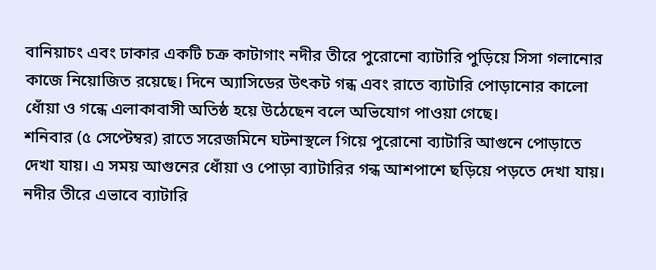বানিয়াচং এবং ঢাকার একটি চক্র কাটাগাং নদীর তীরে পুরোনো ব্যাটারি পুড়িয়ে সিসা গলানোর কাজে নিয়োজিত রয়েছে। দিনে অ্যাসিডের উৎকট গন্ধ এবং রাতে ব্যাটারি পোড়ানোর কালো ধোঁয়া ও গন্ধে এলাকাবাসী অতিষ্ঠ হয়ে উঠেছেন বলে অভিযোগ পাওয়া গেছে।
শনিবার (৫ সেপ্টেম্বর) রাতে সরেজমিনে ঘটনাস্থলে গিয়ে পুরোনো ব্যাটারি আগুনে পোড়াতে দেখা যায়। এ সময় আগুনের ধোঁয়া ও পোড়া ব্যাটারির গন্ধ আশপাশে ছড়িয়ে পড়তে দেখা যায়। নদীর তীরে এভাবে ব্যাটারি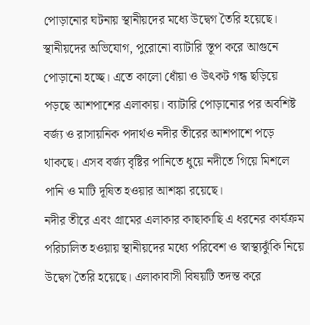পোড়ানোর ঘটনায় স্থানীয়দের মধ্যে উদ্বেগ তৈরি হয়েছে।
স্থানীয়দের অভিযোগ, পুরোনো ব্যাটারি স্তূপ করে আগুনে পোড়ানো হচ্ছে। এতে কালো ধোঁয়া ও উৎকট গন্ধ ছড়িয়ে পড়ছে আশপাশের এলাকায়। ব্যাটারি পোড়ানোর পর অবশিষ্ট বর্জ্য ও রাসায়নিক পদার্থও নদীর তীরের আশপাশে পড়ে থাকছে। এসব বর্জ্য বৃষ্টির পানিতে ধুয়ে নদীতে গিয়ে মিশলে পানি ও মাটি দূষিত হওয়ার আশঙ্কা রয়েছে।
নদীর তীরে এবং গ্রামের এলাকার কাছাকাছি এ ধরনের কার্যক্রম পরিচালিত হওয়ায় স্থানীয়দের মধ্যে পরিবেশ ও স্বাস্থ্যঝুঁকি নিয়ে উদ্বেগ তৈরি হয়েছে। এলাকাবাসী বিষয়টি তদন্ত করে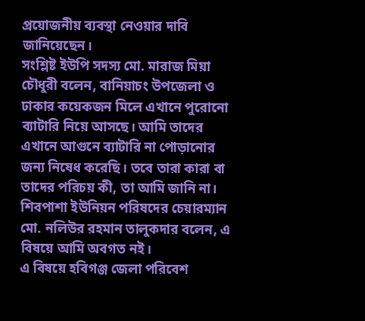প্রয়োজনীয় ব্যবস্থা নেওয়ার দাবি জানিয়েছেন।
সংশ্লিষ্ট ইউপি সদস্য মো. মারাজ মিয়া চৌধুরী বলেন, বানিয়াচং উপজেলা ও ঢাকার কয়েকজন মিলে এখানে পুরোনো ব্যাটারি নিয়ে আসছে। আমি তাদের এখানে আগুনে ব্যাটারি না পোড়ানোর জন্য নিষেধ করেছি। তবে তারা কারা বা তাদের পরিচয় কী, তা আমি জানি না।
শিবপাশা ইউনিয়ন পরিষদের চেয়ারম্যান মো. নলিউর রহমান তালুকদার বলেন, এ বিষয়ে আমি অবগত নই।
এ বিষয়ে হবিগঞ্জ জেলা পরিবেশ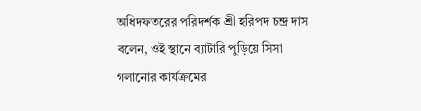অধিদফতরের পরিদর্শক শ্রী হরিপদ চন্দ্র দাস বলেন, ওই স্থানে ব্যাটারি পুড়িয়ে সিসা গলানোর কার্যক্রমের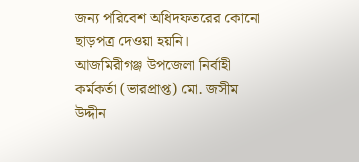জন্য পরিবেশ অধিদফতরের কোনো ছাড়পত্র দেওয়া হয়নি।
আজমিরীগঞ্জ উপজেলা নির্বাহী কর্মকর্তা (ভারপ্রাপ্ত) মো. জসীম উদ্দীন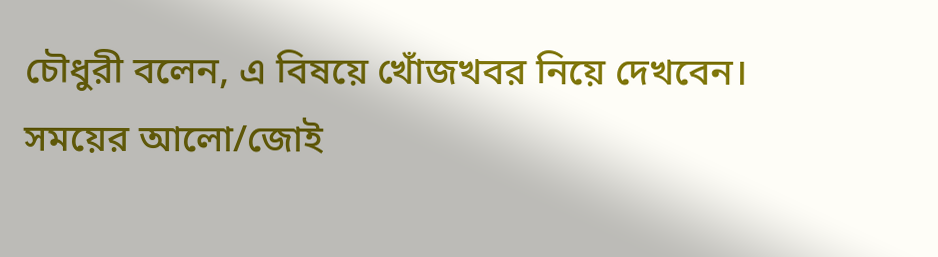চৌধুরী বলেন, এ বিষয়ে খোঁজখবর নিয়ে দেখবেন।
সময়ের আলো/জোই